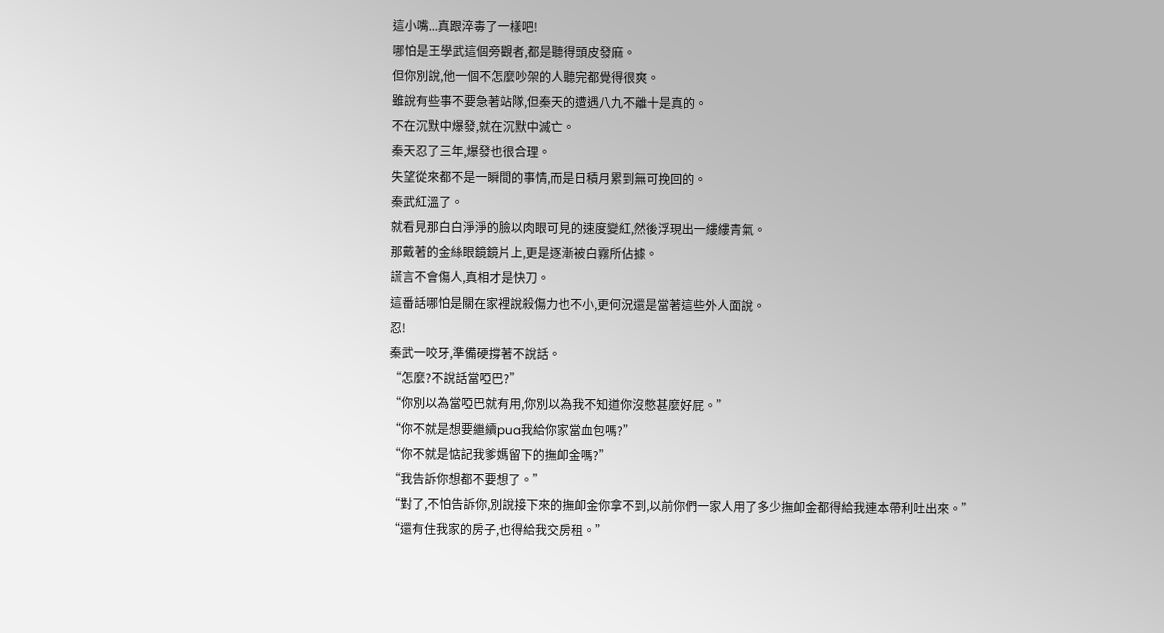這小嘴...真跟淬毒了一樣吧!
哪怕是王學武這個旁觀者,都是聽得頭皮發麻。
但你別說,他一個不怎麼吵架的人聽完都覺得很爽。
雖說有些事不要急著站隊,但秦天的遭遇八九不離十是真的。
不在沉默中爆發,就在沉默中滅亡。
秦天忍了三年,爆發也很合理。
失望從來都不是一瞬間的事情,而是日積月累到無可挽回的。
秦武紅溫了。
就看見那白白淨淨的臉以肉眼可見的速度變紅,然後浮現出一縷縷青氣。
那戴著的金絲眼鏡鏡片上,更是逐漸被白霧所佔據。
謊言不會傷人,真相才是快刀。
這番話哪怕是關在家裡說殺傷力也不小,更何況還是當著這些外人面說。
忍!
秦武一咬牙,準備硬撐著不說話。
“怎麼?不說話當啞巴?”
“你別以為當啞巴就有用,你別以為我不知道你沒憋甚麼好屁。”
“你不就是想要繼續pua我給你家當血包嗎?”
“你不就是惦記我爹媽留下的撫卹金嗎?”
“我告訴你想都不要想了。”
“對了,不怕告訴你,別說接下來的撫卹金你拿不到,以前你們一家人用了多少撫卹金都得給我連本帶利吐出來。”
“還有住我家的房子,也得給我交房租。”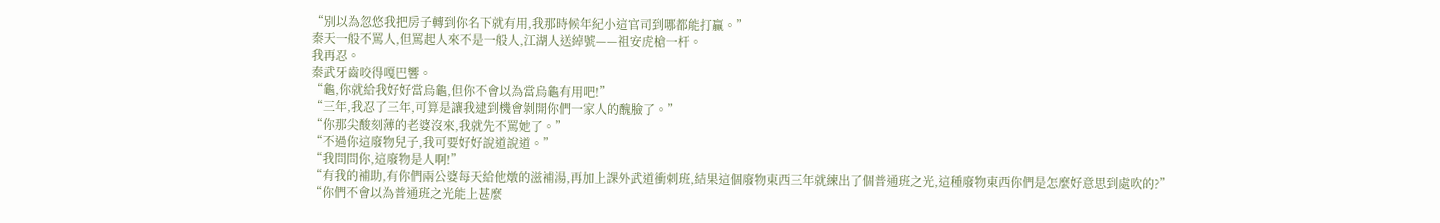“別以為忽悠我把房子轉到你名下就有用,我那時候年紀小這官司到哪都能打贏。”
秦天一般不罵人,但罵起人來不是一般人,江湖人送綽號——祖安虎槍一杆。
我再忍。
秦武牙齒咬得嘎巴響。
“龜,你就給我好好當烏龜,但你不會以為當烏龜有用吧!”
“三年,我忍了三年,可算是讓我逮到機會剝開你們一家人的醜臉了。”
“你那尖酸刻薄的老婆沒來,我就先不罵她了。”
“不過你這廢物兒子,我可要好好說道說道。”
“我問問你,這廢物是人啊!”
“有我的補助,有你們兩公婆每天給他燉的滋補湯,再加上課外武道衝刺班,結果這個廢物東西三年就練出了個普通班之光,這種廢物東西你們是怎麼好意思到處吹的?”
“你們不會以為普通班之光能上甚麼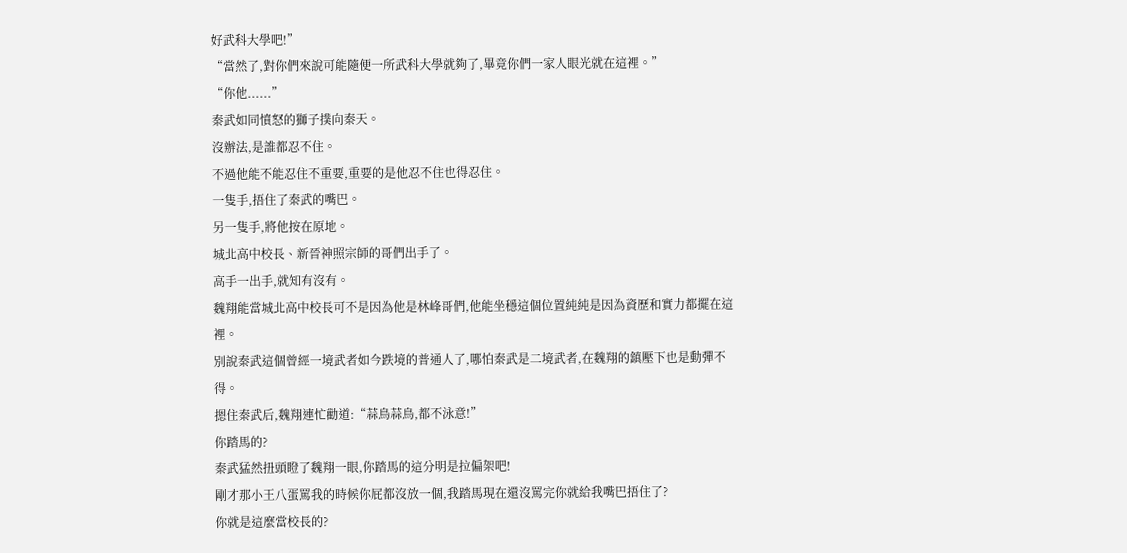好武科大學吧!”
“當然了,對你們來說可能隨便一所武科大學就夠了,畢竟你們一家人眼光就在這裡。”
“你他......”
秦武如同憤怒的獅子撲向秦天。
沒辦法,是誰都忍不住。
不過他能不能忍住不重要,重要的是他忍不住也得忍住。
一隻手,捂住了秦武的嘴巴。
另一隻手,將他按在原地。
城北高中校長、新晉神照宗師的哥們出手了。
高手一出手,就知有沒有。
魏翔能當城北高中校長可不是因為他是林峰哥們,他能坐穩這個位置純純是因為資歷和實力都擺在這裡。
別說秦武這個曾經一境武者如今跌境的普通人了,哪怕秦武是二境武者,在魏翔的鎮壓下也是動彈不得。
摁住秦武后,魏翔連忙勸道:“蒜鳥蒜鳥,都不泳意!”
你踏馬的?
秦武猛然扭頭瞪了魏翔一眼,你踏馬的這分明是拉偏架吧!
剛才那小王八蛋罵我的時候你屁都沒放一個,我踏馬現在還沒罵完你就給我嘴巴捂住了?
你就是這麼當校長的?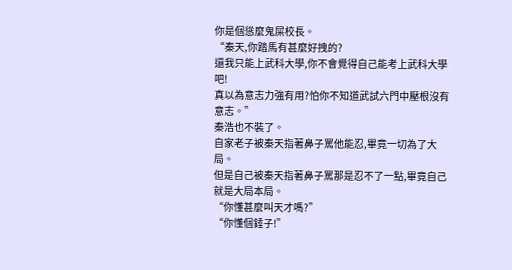你是個慫麼鬼屎校長。
“秦天,你踏馬有甚麼好拽的?
還我只能上武科大學,你不會覺得自己能考上武科大學吧!
真以為意志力強有用?怕你不知道武試六門中壓根沒有意志。”
秦浩也不裝了。
自家老子被秦天指著鼻子罵他能忍,畢竟一切為了大局。
但是自己被秦天指著鼻子罵那是忍不了一點,畢竟自己就是大局本局。
“你懂甚麼叫天才嗎?”
“你懂個錘子!”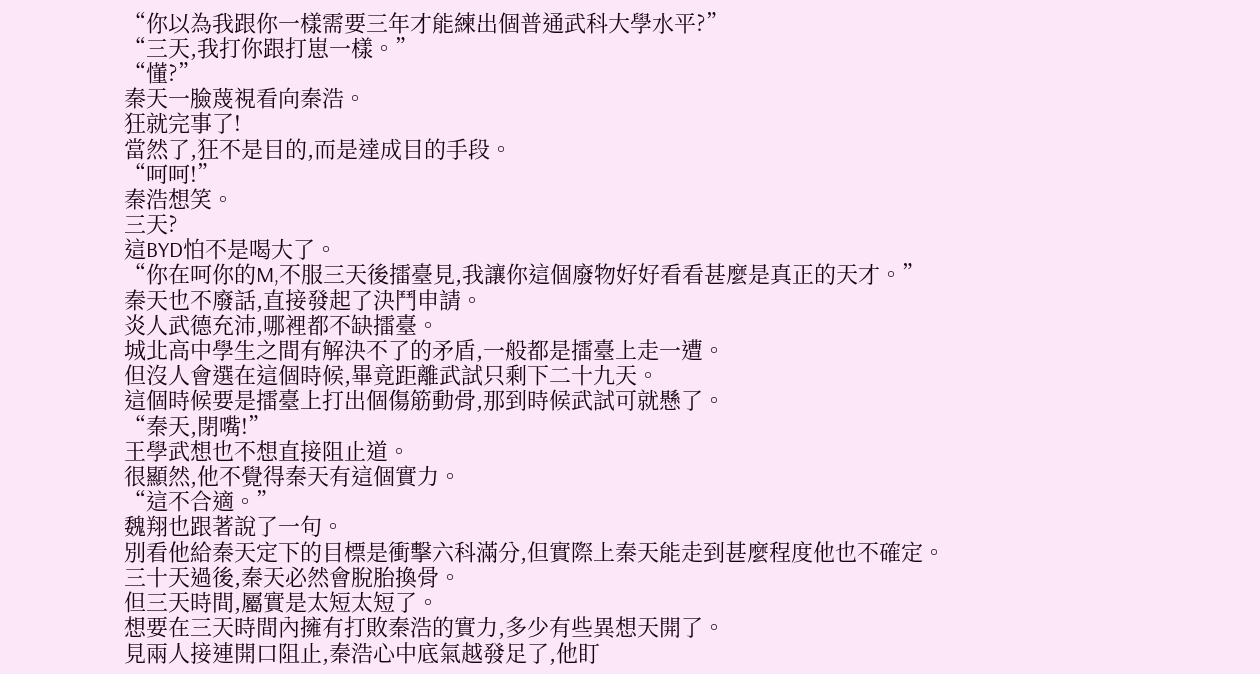“你以為我跟你一樣需要三年才能練出個普通武科大學水平?”
“三天,我打你跟打崽一樣。”
“懂?”
秦天一臉蔑視看向秦浩。
狂就完事了!
當然了,狂不是目的,而是達成目的手段。
“呵呵!”
秦浩想笑。
三天?
這BYD怕不是喝大了。
“你在呵你的M,不服三天後擂臺見,我讓你這個廢物好好看看甚麼是真正的天才。”
秦天也不廢話,直接發起了決鬥申請。
炎人武德充沛,哪裡都不缺擂臺。
城北高中學生之間有解決不了的矛盾,一般都是擂臺上走一遭。
但沒人會選在這個時候,畢竟距離武試只剩下二十九天。
這個時候要是擂臺上打出個傷筋動骨,那到時候武試可就懸了。
“秦天,閉嘴!”
王學武想也不想直接阻止道。
很顯然,他不覺得秦天有這個實力。
“這不合適。”
魏翔也跟著說了一句。
別看他給秦天定下的目標是衝擊六科滿分,但實際上秦天能走到甚麼程度他也不確定。
三十天過後,秦天必然會脫胎換骨。
但三天時間,屬實是太短太短了。
想要在三天時間內擁有打敗秦浩的實力,多少有些異想天開了。
見兩人接連開口阻止,秦浩心中底氣越發足了,他盯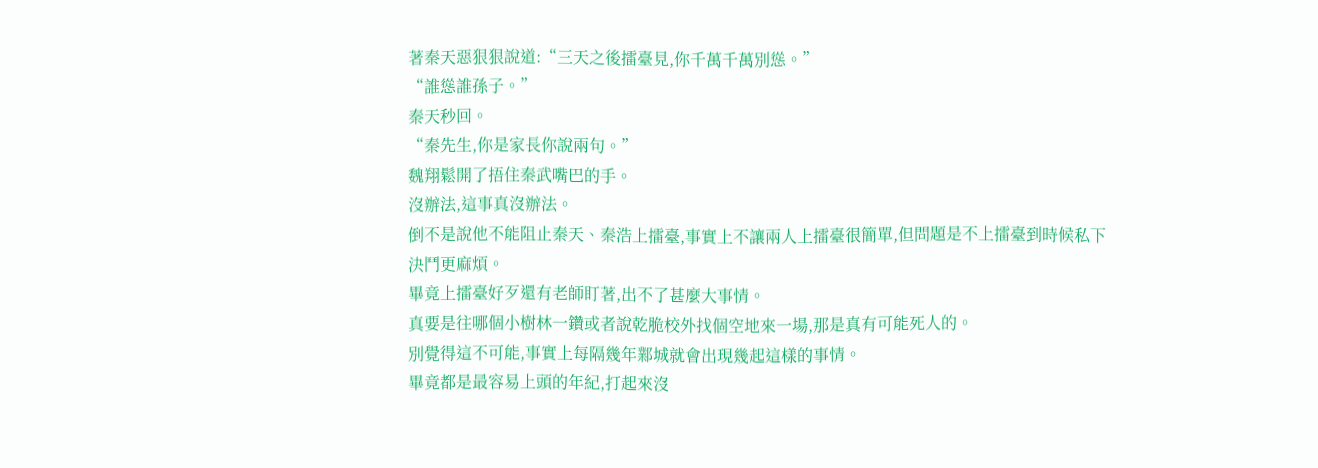著秦天惡狠狠說道:“三天之後擂臺見,你千萬千萬別慫。”
“誰慫誰孫子。”
秦天秒回。
“秦先生,你是家長你說兩句。”
魏翔鬆開了捂住秦武嘴巴的手。
沒辦法,這事真沒辦法。
倒不是說他不能阻止秦天、秦浩上擂臺,事實上不讓兩人上擂臺很簡單,但問題是不上擂臺到時候私下決鬥更麻煩。
畢竟上擂臺好歹還有老師盯著,出不了甚麼大事情。
真要是往哪個小樹林一鑽或者說乾脆校外找個空地來一場,那是真有可能死人的。
別覺得這不可能,事實上每隔幾年鄴城就會出現幾起這樣的事情。
畢竟都是最容易上頭的年紀,打起來沒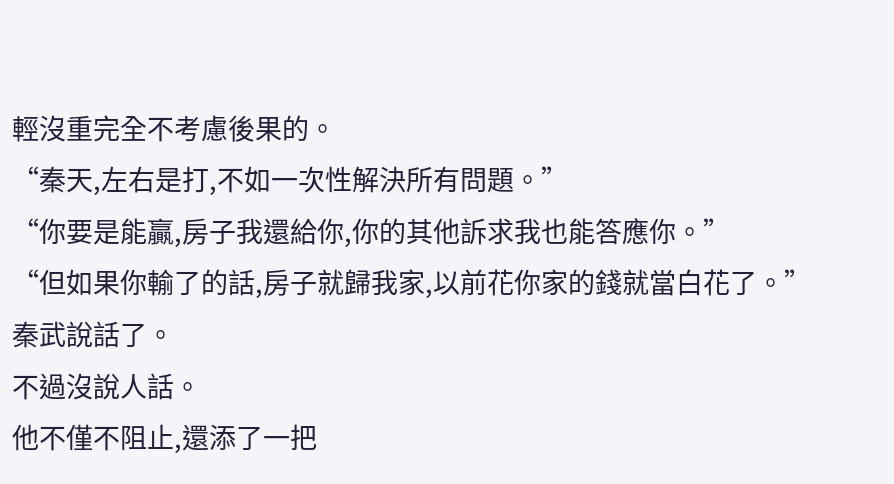輕沒重完全不考慮後果的。
“秦天,左右是打,不如一次性解決所有問題。”
“你要是能贏,房子我還給你,你的其他訴求我也能答應你。”
“但如果你輸了的話,房子就歸我家,以前花你家的錢就當白花了。”
秦武說話了。
不過沒說人話。
他不僅不阻止,還添了一把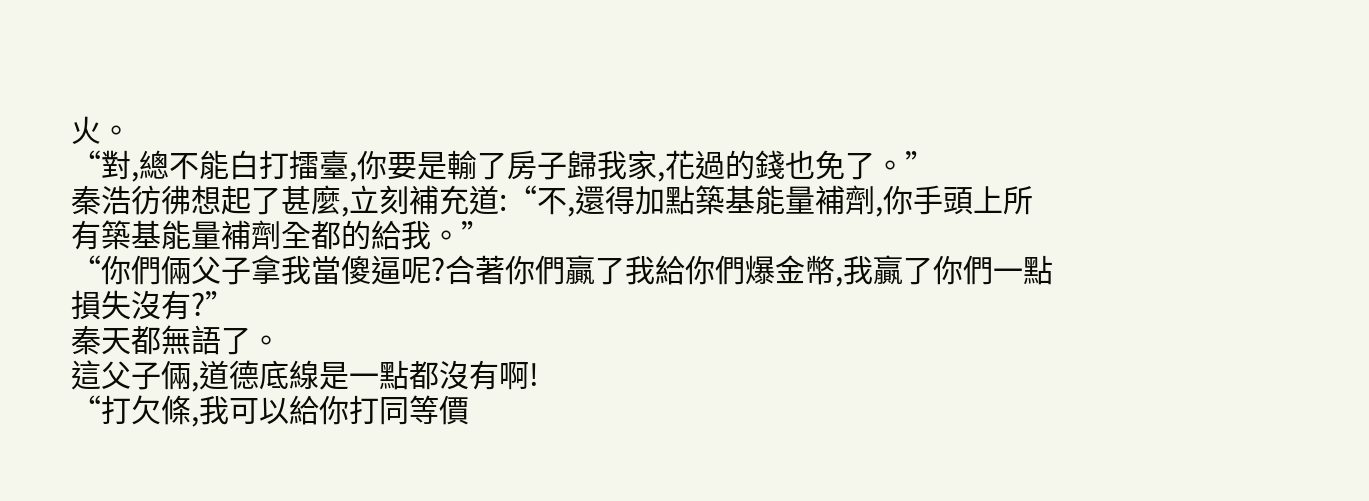火。
“對,總不能白打擂臺,你要是輸了房子歸我家,花過的錢也免了。”
秦浩彷彿想起了甚麼,立刻補充道:“不,還得加點築基能量補劑,你手頭上所有築基能量補劑全都的給我。”
“你們倆父子拿我當傻逼呢?合著你們贏了我給你們爆金幣,我贏了你們一點損失沒有?”
秦天都無語了。
這父子倆,道德底線是一點都沒有啊!
“打欠條,我可以給你打同等價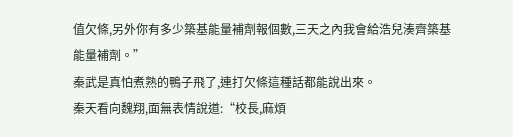值欠條,另外你有多少築基能量補劑報個數,三天之內我會給浩兒湊齊築基能量補劑。”
秦武是真怕煮熟的鴨子飛了,連打欠條這種話都能說出來。
秦天看向魏翔,面無表情說道:“校長,麻煩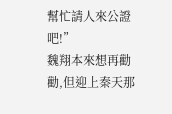幫忙請人來公證吧!”
魏翔本來想再勸勸,但迎上秦天那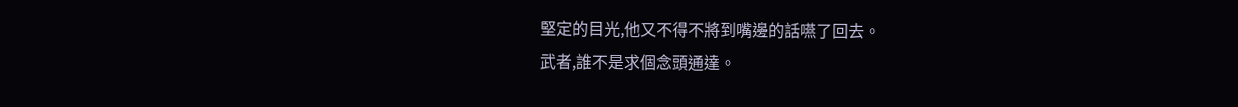堅定的目光,他又不得不將到嘴邊的話嚥了回去。
武者,誰不是求個念頭通達。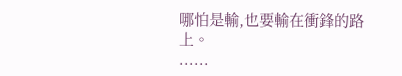哪怕是輸,也要輸在衝鋒的路上。
......